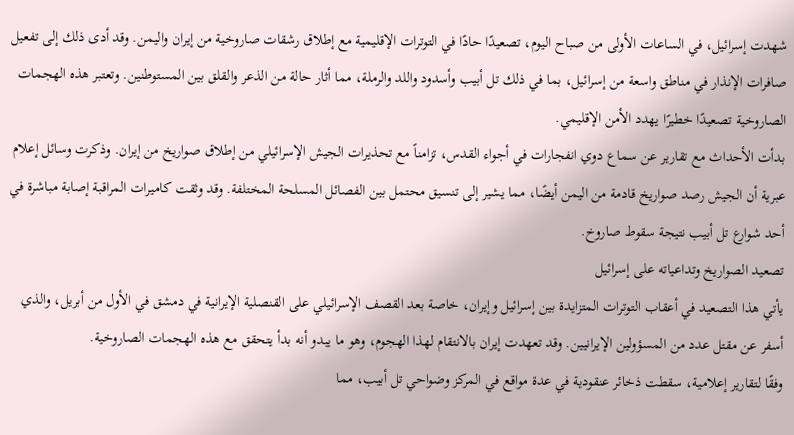شهدت إسرائيل، في الساعات الأولى من صباح اليوم، تصعيدًا حادًا في التوترات الإقليمية مع إطلاق رشقات صاروخية من إيران واليمن. وقد أدى ذلك إلى تفعيل صافرات الإنذار في مناطق واسعة من إسرائيل، بما في ذلك تل أبيب وأسدود واللد والرملة، مما أثار حالة من الذعر والقلق بين المستوطنين. وتعتبر هذه الهجمات الصاروخية تصعيدًا خطيرًا يهدد الأمن الإقليمي.
بدأت الأحداث مع تقارير عن سماع دوي انفجارات في أجواء القدس، تزامناً مع تحذيرات الجيش الإسرائيلي من إطلاق صواريخ من إيران. وذكرت وسائل إعلام عبرية أن الجيش رصد صواريخ قادمة من اليمن أيضًا، مما يشير إلى تنسيق محتمل بين الفصائل المسلحة المختلفة. وقد وثقت كاميرات المراقبة إصابة مباشرة في أحد شوارع تل أبيب نتيجة سقوط صاروخ.
تصعيد الصواريخ وتداعياته على إسرائيل
يأتي هذا التصعيد في أعقاب التوترات المتزايدة بين إسرائيل وإيران، خاصة بعد القصف الإسرائيلي على القنصلية الإيرانية في دمشق في الأول من أبريل، والذي أسفر عن مقتل عدد من المسؤولين الإيرانيين. وقد تعهدت إيران بالانتقام لهذا الهجوم، وهو ما يبدو أنه بدأ يتحقق مع هذه الهجمات الصاروخية.
وفقًا لتقارير إعلامية، سقطت ذخائر عنقودية في عدة مواقع في المركز وضواحي تل أبيب، مما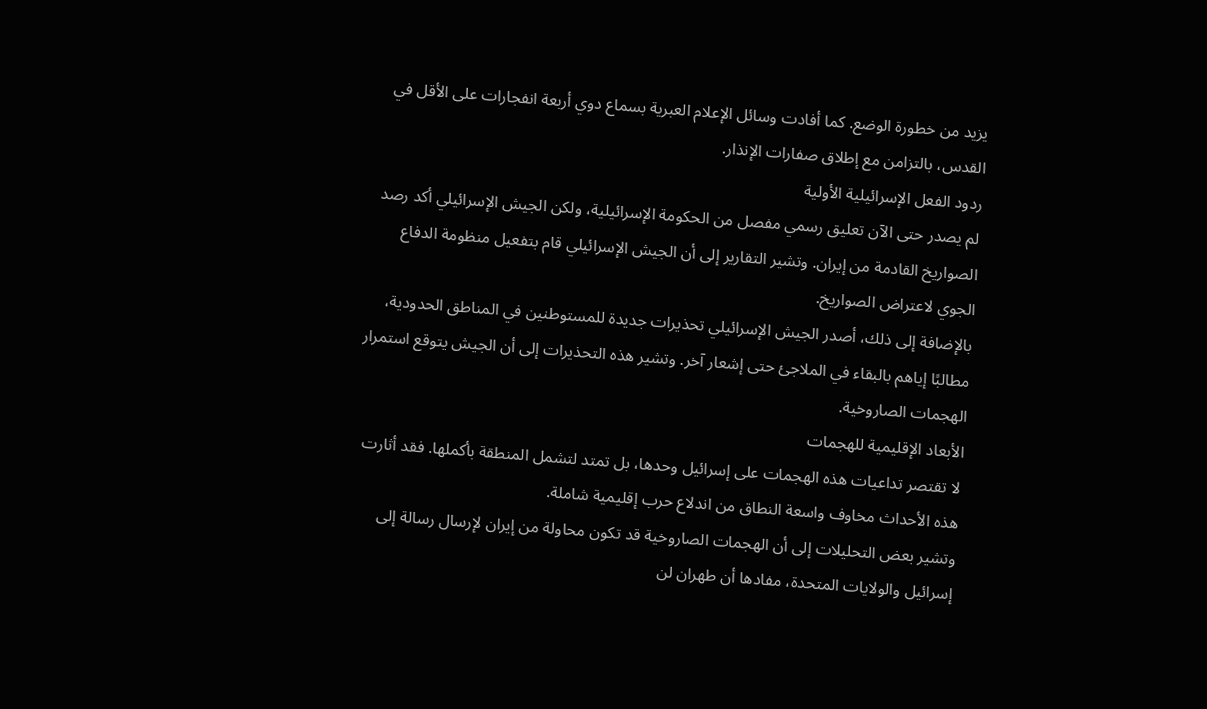يزيد من خطورة الوضع. كما أفادت وسائل الإعلام العبرية بسماع دوي أربعة انفجارات على الأقل في القدس، بالتزامن مع إطلاق صفارات الإنذار.
ردود الفعل الإسرائيلية الأولية
لم يصدر حتى الآن تعليق رسمي مفصل من الحكومة الإسرائيلية، ولكن الجيش الإسرائيلي أكد رصد الصواريخ القادمة من إيران. وتشير التقارير إلى أن الجيش الإسرائيلي قام بتفعيل منظومة الدفاع الجوي لاعتراض الصواريخ.
بالإضافة إلى ذلك، أصدر الجيش الإسرائيلي تحذيرات جديدة للمستوطنين في المناطق الحدودية، مطالبًا إياهم بالبقاء في الملاجئ حتى إشعار آخر. وتشير هذه التحذيرات إلى أن الجيش يتوقع استمرار الهجمات الصاروخية.
الأبعاد الإقليمية للهجمات
لا تقتصر تداعيات هذه الهجمات على إسرائيل وحدها، بل تمتد لتشمل المنطقة بأكملها. فقد أثارت هذه الأحداث مخاوف واسعة النطاق من اندلاع حرب إقليمية شاملة.
وتشير بعض التحليلات إلى أن الهجمات الصاروخية قد تكون محاولة من إيران لإرسال رسالة إلى إسرائيل والولايات المتحدة، مفادها أن طهران لن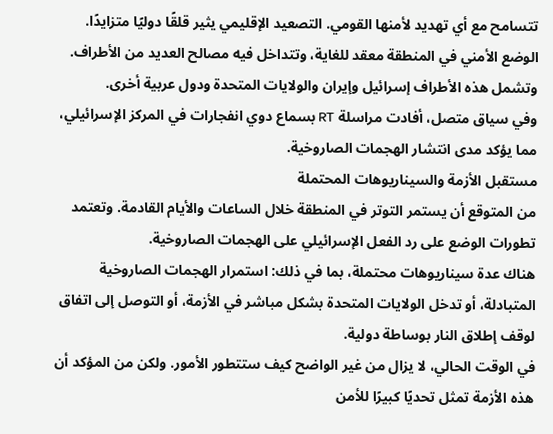تتسامح مع أي تهديد لأمنها القومي. التصعيد الإقليمي يثير قلقًا دوليًا متزايدًا.
الوضع الأمني في المنطقة معقد للغاية، وتتداخل فيه مصالح العديد من الأطراف. وتشمل هذه الأطراف إسرائيل وإيران والولايات المتحدة ودول عربية أخرى.
وفي سياق متصل، أفادت مراسلة RT بسماع دوي انفجارات في المركز الإسرائيلي، مما يؤكد مدى انتشار الهجمات الصاروخية.
مستقبل الأزمة والسيناريوهات المحتملة
من المتوقع أن يستمر التوتر في المنطقة خلال الساعات والأيام القادمة. وتعتمد تطورات الوضع على رد الفعل الإسرائيلي على الهجمات الصاروخية.
هناك عدة سيناريوهات محتملة، بما في ذلك: استمرار الهجمات الصاروخية المتبادلة، أو تدخل الولايات المتحدة بشكل مباشر في الأزمة، أو التوصل إلى اتفاق لوقف إطلاق النار بوساطة دولية.
في الوقت الحالي، لا يزال من غير الواضح كيف ستتطور الأمور. ولكن من المؤكد أن هذه الأزمة تمثل تحديًا كبيرًا للأمن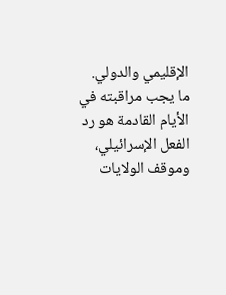الإقليمي والدولي.
ما يجب مراقبته في الأيام القادمة هو رد الفعل الإسرائيلي، وموقف الولايات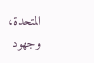المتحدة، وجهود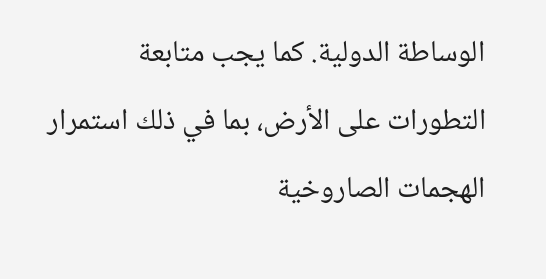الوساطة الدولية. كما يجب متابعة التطورات على الأرض، بما في ذلك استمرار الهجمات الصاروخية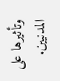وتأثيرها على المدنيين.